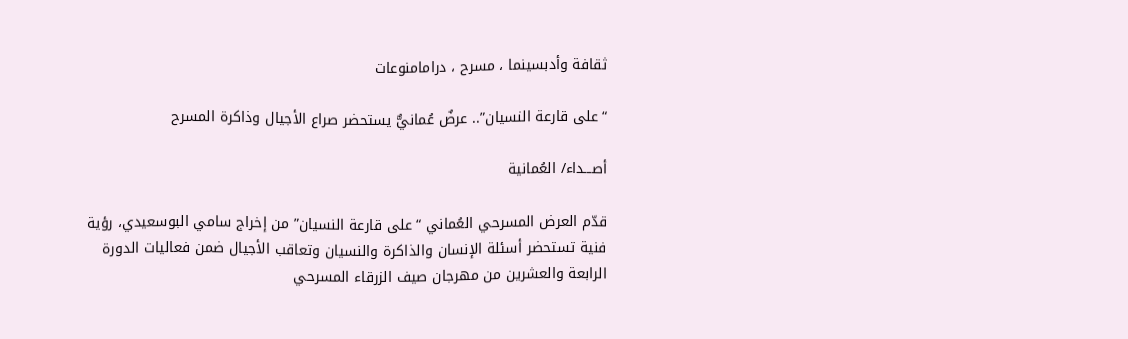ثقافة وأدبسينما ، مسرح ، درامامنوعات

“على قارعة النسيان”.. عرضٌ عُمانيٌّ يستحضر صراع الأجيال وذاكرة المسرح

أصـــداء/ العُمانية

قدّم العرض المسرحي العُماني “على قارعة النسيان” من إخراج سامي البوسعيدي، رؤية فنية تستحضر أسئلة الإنسان والذاكرة والنسيان وتعاقب الأجيال ضمن فعاليات الدورة الرابعة والعشرين من مهرجان صيف الزرقاء المسرحي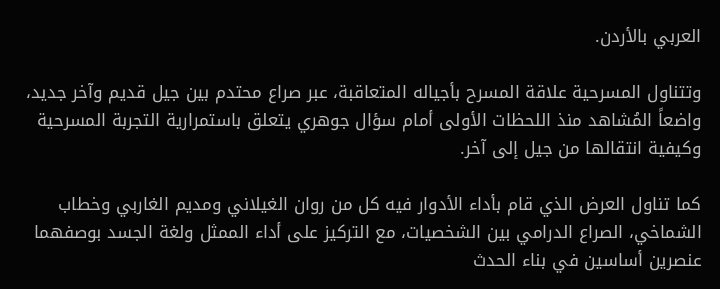العربي بالأردن.

وتتناول المسرحية علاقة المسرح بأجياله المتعاقبة، عبر صراع محتدم بين جيل قديم وآخر جديد، واضعاً المُشاهد منذ اللحظات الأولى أمام سؤال جوهري يتعلق باستمرارية التجربة المسرحية وكيفية انتقالها من جيل إلى آخر.

كما تناول العرض الذي قام بأداء الأدوار فيه كل من روان الغيلاني ومديم الغاربي وخطاب الشماخي، الصراع الدرامي بين الشخصيات، مع التركيز على أداء الممثل ولغة الجسد بوصفهما عنصرين أساسين في بناء الحدث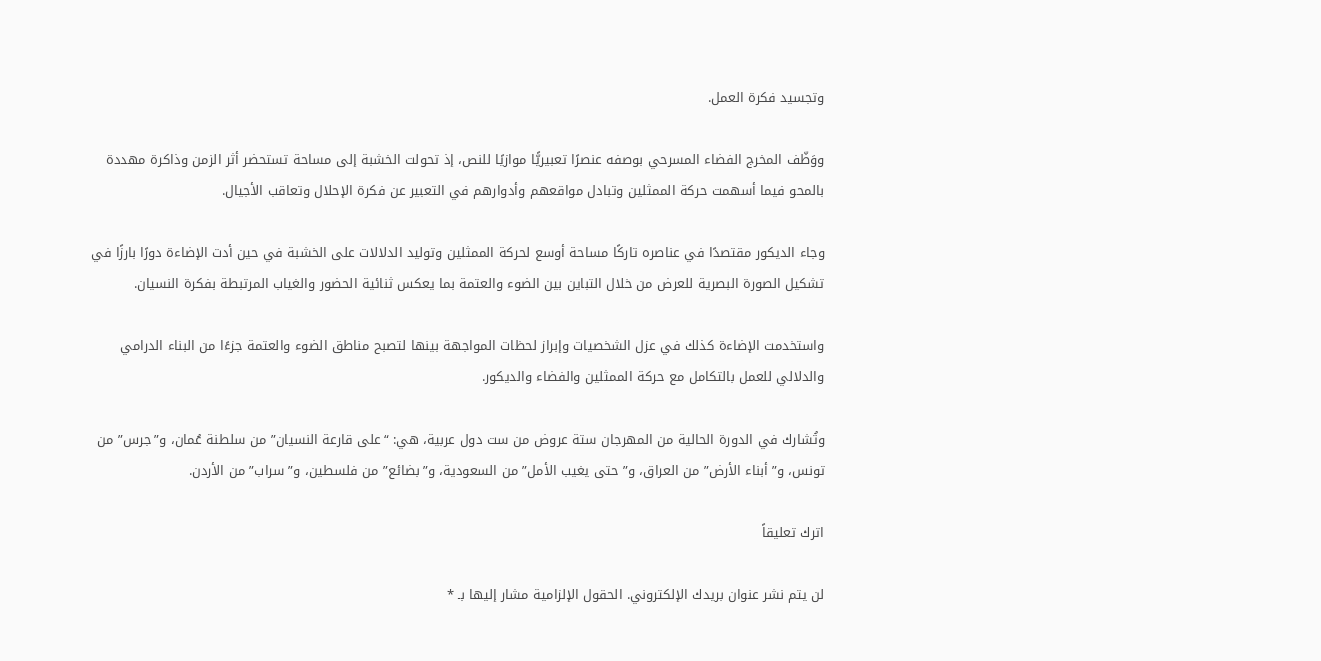وتجسيد فكرة العمل.

ووَظّف المخرج الفضاء المسرحي بوصفه عنصرًا تعبيريًّا موازيًا للنص، إذ تحولت الخشبة إلى مساحة تستحضر أثر الزمن وذاكرة مهددة بالمحو فيما أسهمت حركة الممثلين وتبادل مواقعهم وأدوارهم في التعبير عن فكرة الإحلال وتعاقب الأجيال.

وجاء الديكور مقتصدًا في عناصره تاركًا مساحة أوسع لحركة الممثلين وتوليد الدلالات على الخشبة في حين أدت الإضاءة دورًا بارزًا في تشكيل الصورة البصرية للعرض من خلال التباين بين الضوء والعتمة بما يعكس ثنائية الحضور والغياب المرتبطة بفكرة النسيان.

واستخدمت الإضاءة كذلك في عزل الشخصيات وإبراز لحظات المواجهة بينها لتصبح مناطق الضوء والعتمة جزءًا من البناء الدرامي والدلالي للعمل بالتكامل مع حركة الممثلين والفضاء والديكور.

وتُشارك في الدورة الحالية من المهرجان ستة عروض من ست دول عربية، هي: “على قارعة النسيان” من سلطنة عُمان، و”جرس” من تونس، و”أبناء الأرض” من العراق، و”حتى يغيب الأمل” من السعودية، و”بضائع” من فلسطين، و”سراب” من الأردن.

اترك تعليقاً

لن يتم نشر عنوان بريدك الإلكتروني. الحقول الإلزامية مشار إليها بـ *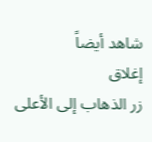شاهد أيضاً
إغلاق
زر الذهاب إلى الأعلى